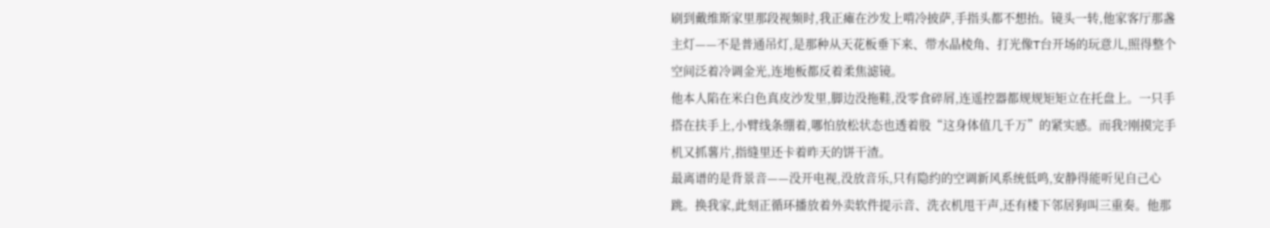刷到戴维斯家里那段视频时,我正瘫在沙发上啃冷披萨,手指头都不想抬。镜头一转,他家客厅那盏主灯——不是普通吊灯,是那种从天花板垂下来、带水晶棱角、打光像T台开场的玩意儿,照得整个空间泛着冷调金光,连地板都反着柔焦滤镜。
他本人陷在米白色真皮沙发里,脚边没拖鞋,没零食碎屑,连遥控器都规规矩矩立在托盘上。一只手搭在扶手上,小臂线条绷着,哪怕放松状态也透着股“这身体值几千万”的紧实感。而我?刚摸完手机又抓薯片,指缝里还卡着昨天的饼干渣。
最离谱的是背景音——没开电视,没放音乐,只有隐约的空调新风系统低鸣,安静得能听见自己心跳。换我家,此刻正循环播放着外卖软件提示音、洗衣机甩干声,还有楼下邻居狗叫三重奏。他那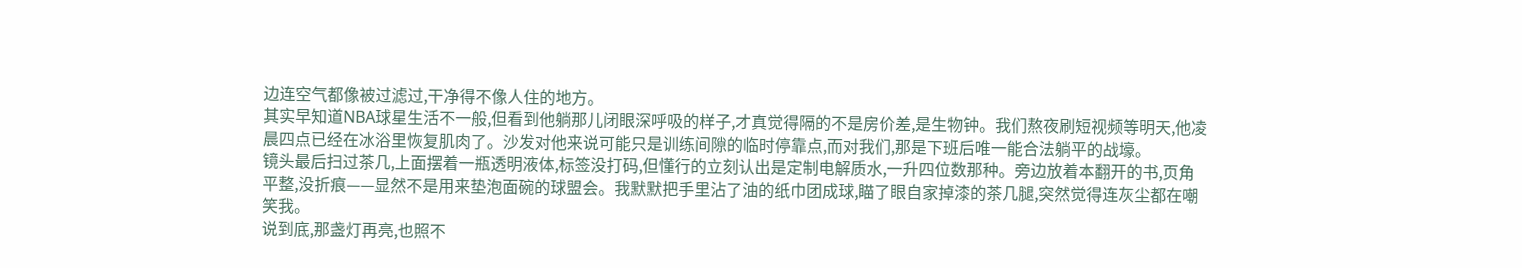边连空气都像被过滤过,干净得不像人住的地方。
其实早知道NBA球星生活不一般,但看到他躺那儿闭眼深呼吸的样子,才真觉得隔的不是房价差,是生物钟。我们熬夜刷短视频等明天,他凌晨四点已经在冰浴里恢复肌肉了。沙发对他来说可能只是训练间隙的临时停靠点,而对我们,那是下班后唯一能合法躺平的战壕。
镜头最后扫过茶几,上面摆着一瓶透明液体,标签没打码,但懂行的立刻认出是定制电解质水,一升四位数那种。旁边放着本翻开的书,页角平整,没折痕——显然不是用来垫泡面碗的球盟会。我默默把手里沾了油的纸巾团成球,瞄了眼自家掉漆的茶几腿,突然觉得连灰尘都在嘲笑我。
说到底,那盏灯再亮,也照不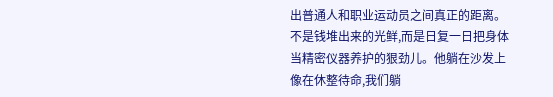出普通人和职业运动员之间真正的距离。不是钱堆出来的光鲜,而是日复一日把身体当精密仪器养护的狠劲儿。他躺在沙发上像在休整待命,我们躺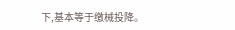下,基本等于缴械投降。